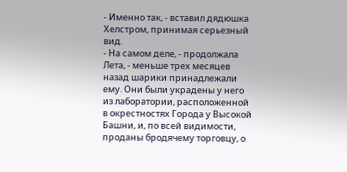- Именно так, - вставил дядюшка Хелстром, принимая серьезный вид.
- На самом деле, - продолжала Лета, - меньше трех месяцев назад шарики принадлежали ему. Они были украдены у него из лаборатории, расположенной в окрестностях Города у Высокой Башни, и, по всей видимости, проданы бродячему торговцу, о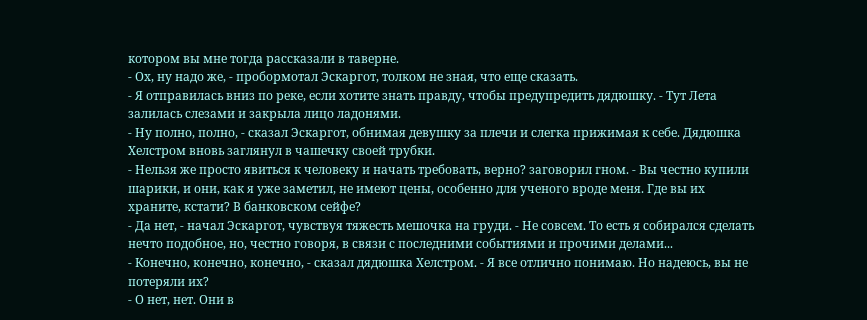котором вы мне тогда рассказали в таверне.
- Ох, ну надо же, - пробормотал Эскаргот, толком не зная, что еще сказать.
- Я отправилась вниз по реке, если хотите знать правду, чтобы предупредить дядюшку. - Тут Лета залилась слезами и закрыла лицо ладонями.
- Ну полно, полно, - сказал Эскаргот, обнимая девушку за плечи и слегка прижимая к себе. Дядюшка Хелстром вновь заглянул в чашечку своей трубки.
- Нельзя же просто явиться к человеку и начать требовать, верно? заговорил гном. - Вы честно купили шарики, и они, как я уже заметил, не имеют цены, особенно для ученого вроде меня. Где вы их храните, кстати? В банковском сейфе?
- Да нет, - начал Эскаргот, чувствуя тяжесть мешочка на груди. - Не совсем. То есть я собирался сделать нечто подобное, но, честно говоря, в связи с последними событиями и прочими делами...
- Конечно, конечно, конечно, - сказал дядюшка Хелстром. - Я все отлично понимаю. Но надеюсь, вы не потеряли их?
- О нет, нет. Они в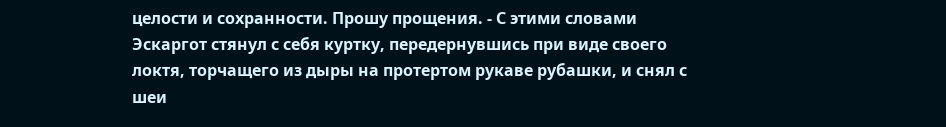целости и сохранности. Прошу прощения. - С этими словами Эскаргот стянул с себя куртку, передернувшись при виде своего локтя, торчащего из дыры на протертом рукаве рубашки, и снял с шеи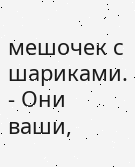мешочек с шариками. - Они ваши,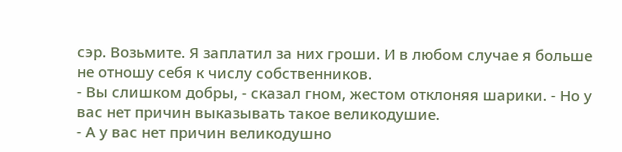сэр. Возьмите. Я заплатил за них гроши. И в любом случае я больше не отношу себя к числу собственников.
- Вы слишком добры, - сказал гном, жестом отклоняя шарики. - Но у вас нет причин выказывать такое великодушие.
- А у вас нет причин великодушно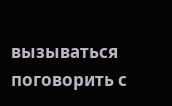вызываться поговорить с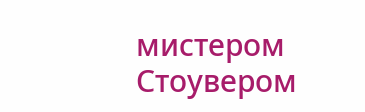мистером Стоувером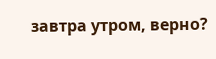завтра утром, верно?